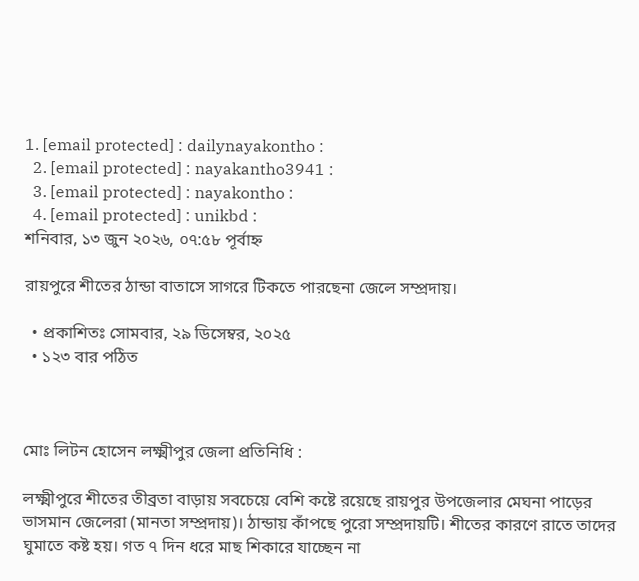1. [email protected] : dailynayakontho :
  2. [email protected] : nayakantho3941 :
  3. [email protected] : nayakontho :
  4. [email protected] : unikbd :
শনিবার, ১৩ জুন ২০২৬, ০৭:৫৮ পূর্বাহ্ন

রায়পুরে শীতের ঠান্ডা বাতাসে সাগরে টিকতে পারছেনা জেলে সম্প্রদায়।

  • প্রকাশিতঃ সোমবার, ২৯ ডিসেম্বর, ২০২৫
  • ১২৩ বার পঠিত



মোঃ লিটন হোসেন লক্ষ্মীপুর জেলা প্রতিনিধি :

লক্ষ্মীপুরে শীতের তীব্রতা বাড়ায় সবচেয়ে বেশি কষ্টে রয়েছে রায়পুর উপজেলার মেঘনা পাড়ের ভাসমান জেলেরা (মানতা সম্প্রদায়)। ঠান্ডায় কাঁপছে পুরো সম্প্রদায়টি। শীতের কারণে রাতে তাদের ঘুমাতে কষ্ট হয়। গত ৭ দিন ধরে মাছ শিকারে যাচ্ছেন না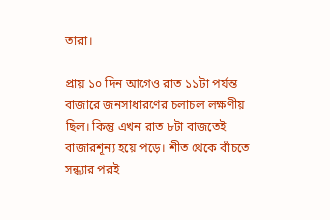তারা।

প্রায় ১০ দিন আগেও রাত ১১টা পর্যন্ত বাজারে জনসাধারণের চলাচল লক্ষণীয় ছিল। কিন্তু এখন রাত ৮টা বাজতেই বাজারশূন্য হয়ে পড়ে। শীত থেকে বাঁচতে সন্ধ্যার পরই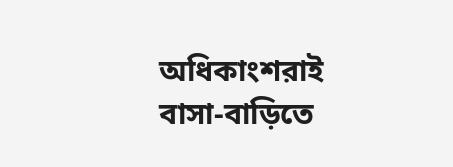অধিকাংশরাই বাসা-বাড়িতে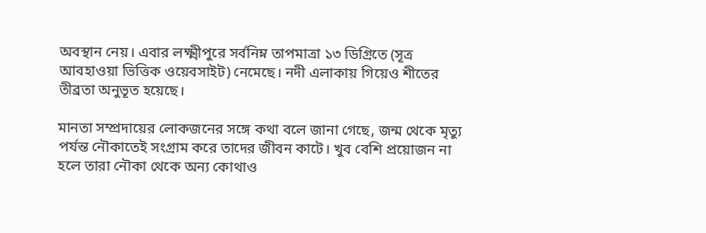অবস্থান নেয়। এবার লক্ষ্মীপুরে সর্বনিম্ন তাপমাত্রা ১৩ ডিগ্রিতে (সূত্র আবহাওয়া ভিত্তিক ওয়েবসাইট) নেমেছে। নদী এলাকায় গিয়েও শীতের তীব্রতা অনুভূত হয়েছে।

মানতা সম্প্রদায়ের লোকজনের সঙ্গে কথা বলে জানা গেছে, জন্ম থেকে মৃত্যু পর্যন্ত নৌকাতেই সংগ্রাম করে তাদের জীবন কাটে। খুব বেশি প্রয়োজন না হলে তারা নৌকা থেকে অন্য কোথাও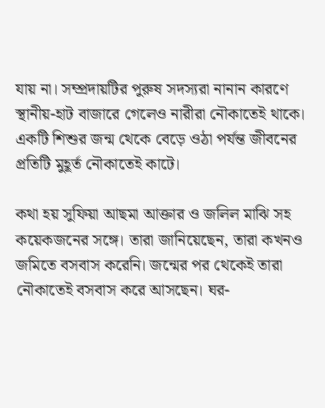যায় না। সম্প্রদায়টির পুরুষ সদস্যরা নানান কারণে স্থানীয়-হাট বাজারে গেলেও নারীরা নৌকাতেই থাকে। একটি শিশুর জন্ম থেকে বেড়ে ওঠা পর্যন্ত জীবনের প্রতিটি মুহূর্ত নৌকাতেই কাটে।

কথা হয় সুফিয়া আছমা আক্তার ও জলিল মাঝি সহ কয়েকজনের সঙ্গে। তারা জানিয়েছেন, তারা কখনও জমিতে বসবাস করেনি। জন্মের পর থেকেই তারা নৌকাতেই বসবাস করে আসছেন। ঘর-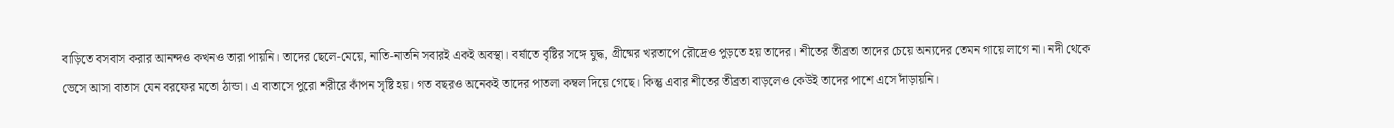বাড়িতে বসবাস করার আনন্দও কখনও তারা পায়নি। তাদের ছেলে-মেয়ে, নাতি-নাতনি সবারই একই অবস্থা। বর্ষাতে বৃষ্টির সঙ্গে যুদ্ধ, গ্রীষ্মের খরতাপে রৌদ্রেও পুড়তে হয় তাদের। শীতের তীব্রতা তাদের চেয়ে অন্যদের তেমন গায়ে লাগে না। নদী থেকে ভেসে আসা বাতাস যেন বরফের মতো ঠান্ডা। এ বাতাসে পুরো শরীরে কাঁপন সৃষ্টি হয়। গত বছরও অনেকই তাদের পাতলা কম্বল দিয়ে গেছে। কিন্তু এবার শীতের তীব্রতা বাড়লেও কেউই তাদের পাশে এসে দাঁড়ায়নি।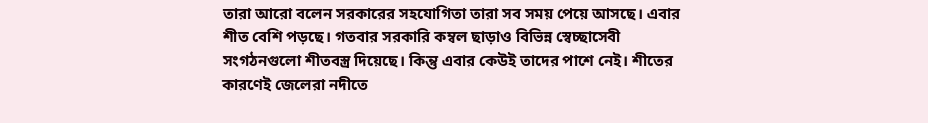তারা আরো বলেন সরকারের সহযোগিতা তারা সব সময় পেয়ে আসছে। এবার শীত বেশি পড়ছে। গতবার সরকারি কম্বল ছাড়াও বিভিন্ন স্বেচ্ছাসেবী সংগঠনগুলো শীতবস্ত্র দিয়েছে। কিন্তু এবার কেউই তাদের পাশে নেই। শীতের কারণেই জেলেরা নদীতে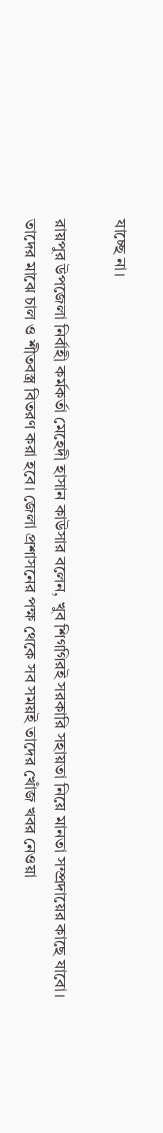যাচ্ছে না।

রায়পুর উপজেলা নির্বাহী কর্মকর্তা মেহেদী হাসান কাউসার বলেন, খুব শিগগিরই সরকারি সহায়তা নিয়ে মানতা সম্প্রদায়ের কাছে যাবো।
তাদের মাঝে চাল ও শীতবস্ত্র বিতরণ করা হবে। জেলা প্রশাসনের পক্ষ থেকে সব সময়ই তাদের খোঁজ খবর নেওয়া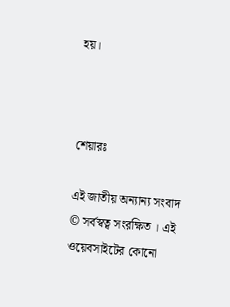হয়।



শেয়ারঃ

এই জাতীয় অন্যান্য সংবাদ
© সর্বস্বত্ব সংরক্ষিত । এই ওয়েবসাইটের কোনো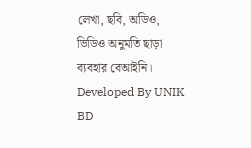লেখা, ছবি, অডিও, ভিডিও অনুমতি ছাড়া ব্যবহার বেআইনি।
Developed By UNIK BD